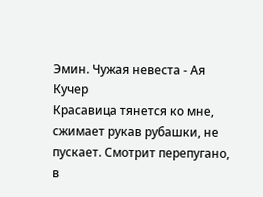Эмин. Чужая невеста - Ая Кучер
Красавица тянется ко мне, сжимает рукав рубашки, не пускает. Смотрит перепугано, в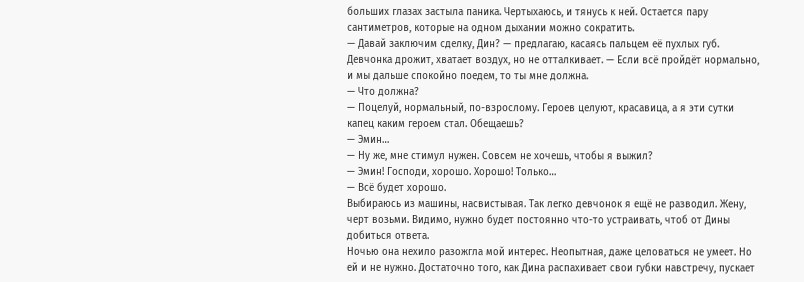больших глазах застыла паника. Чертыхаюсь, и тянусь к ней. Остается пару сантиметров, которые на одном дыхании можно сократить.
— Давай заключим сделку, Дин? — предлагаю, касаясь пальцем её пухлых губ. Девчонка дрожит, хватает воздух, но не отталкивает. — Если всё пройдёт нормально, и мы дальше спокойно поедем, то ты мне должна.
— Что должна?
— Поцелуй, нормальный, по-взрослому. Героев целуют, красавица, а я эти сутки капец каким героем стал. Обещаешь?
— Эмин…
— Ну же, мне стимул нужен. Совсем не хочешь, чтобы я выжил?
— Эмин! Господи, хорошо. Хорошо! Только…
— Всё будет хорошо.
Выбираюсь из машины, насвистывая. Так легко девчонок я ещё не разводил. Жену, черт возьми. Видимо, нужно будет постоянно что-то устраивать, чтоб от Дины добиться ответа.
Ночью она нехило разожгла мой интерес. Неопытная, даже целоваться не умеет. Но ей и не нужно. Достаточно того, как Дина распахивает свои губки навстречу, пускает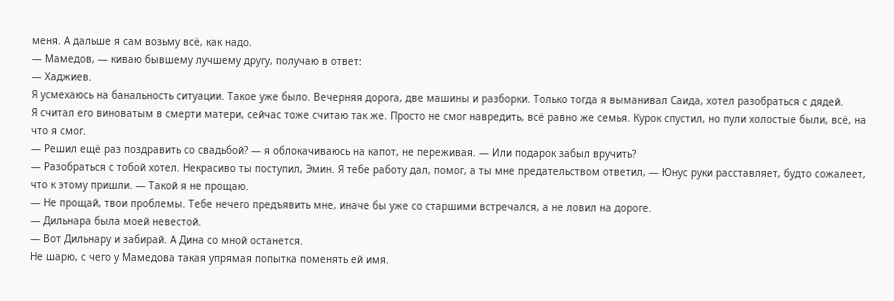меня. А дальше я сам возьму всё, как надо.
— Мамедов, — киваю бывшему лучшему другу, получаю в ответ:
— Хаджиев.
Я усмехаюсь на банальность ситуации. Такое уже было. Вечерняя дорога, две машины и разборки. Только тогда я выманивал Саида, хотел разобраться с дядей.
Я считал его виноватым в смерти матери, сейчас тоже считаю так же. Просто не смог навредить, всё равно же семья. Курок спустил, но пули холостые были, всё, на что я смог.
— Решил ещё раз поздравить со свадьбой? — я облокачиваюсь на капот, не переживая. — Или подарок забыл вручить?
— Разобраться с тобой хотел. Некрасиво ты поступил, Эмин. Я тебе работу дал, помог, а ты мне предательством ответил, — Юнус руки расставляет, будто сожалеет, что к этому пришли. — Такой я не прощаю.
— Не прощай, твои проблемы. Тебе нечего предъявить мне, иначе бы уже со старшими встречался, а не ловил на дороге.
— Дильнара была моей невестой.
— Вот Дильнару и забирай. А Дина со мной останется.
Не шарю, с чего у Мамедова такая упрямая попытка поменять ей имя.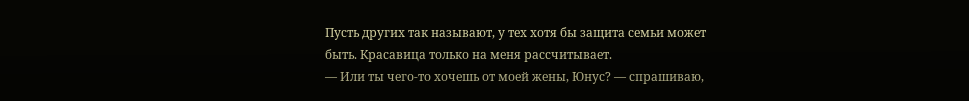Пусть других так называют, у тех хотя бы защита семьи может быть. Красавица только на меня рассчитывает.
— Или ты чего-то хочешь от моей жены, Юнус? — спрашиваю,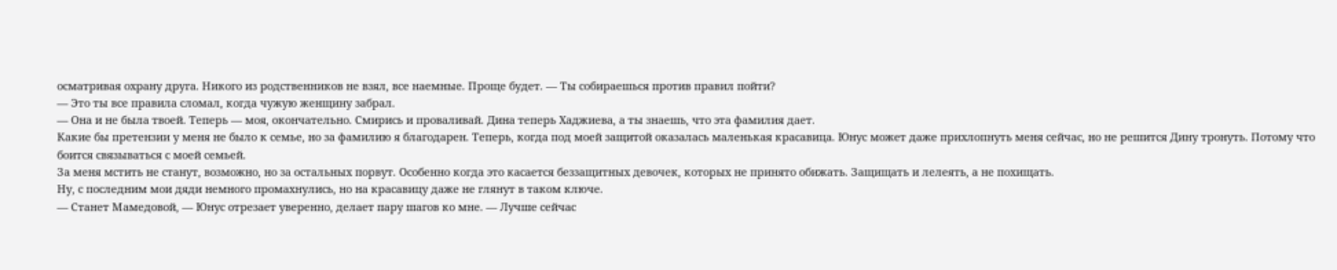осматривая охрану друга. Никого из родственников не взял, все наемные. Проще будет. — Ты собираешься против правил пойти?
— Это ты все правила сломал, когда чужую женщину забрал.
— Она и не была твоей. Теперь — моя, окончательно. Смирись и проваливай. Дина теперь Хаджиева, а ты знаешь, что эта фамилия дает.
Какие бы претензии у меня не было к семье, но за фамилию я благодарен. Теперь, когда под моей защитой оказалась маленькая красавица. Юнус может даже прихлопнуть меня сейчас, но не решится Дину тронуть. Потому что боится связываться с моей семьей.
За меня мстить не станут, возможно, но за остальных порвут. Особенно когда это касается беззащитных девочек, которых не принято обижать. Защищать и лелеять, а не похищать.
Ну, с последним мои дяди немного промахнулись, но на красавицу даже не глянут в таком ключе.
— Станет Мамедовой, — Юнус отрезает уверенно, делает пару шагов ко мне. — Лучше сейчас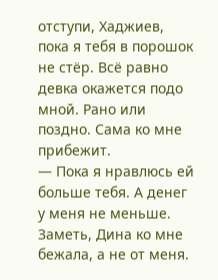отступи, Хаджиев, пока я тебя в порошок не стёр. Всё равно девка окажется подо мной. Рано или поздно. Сама ко мне прибежит.
— Пока я нравлюсь ей больше тебя. А денег у меня не меньше. Заметь, Дина ко мне бежала, а не от меня.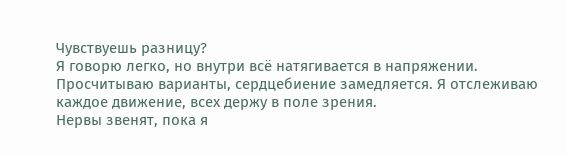Чувствуешь разницу?
Я говорю легко, но внутри всё натягивается в напряжении. Просчитываю варианты, сердцебиение замедляется. Я отслеживаю каждое движение, всех держу в поле зрения.
Нервы звенят, пока я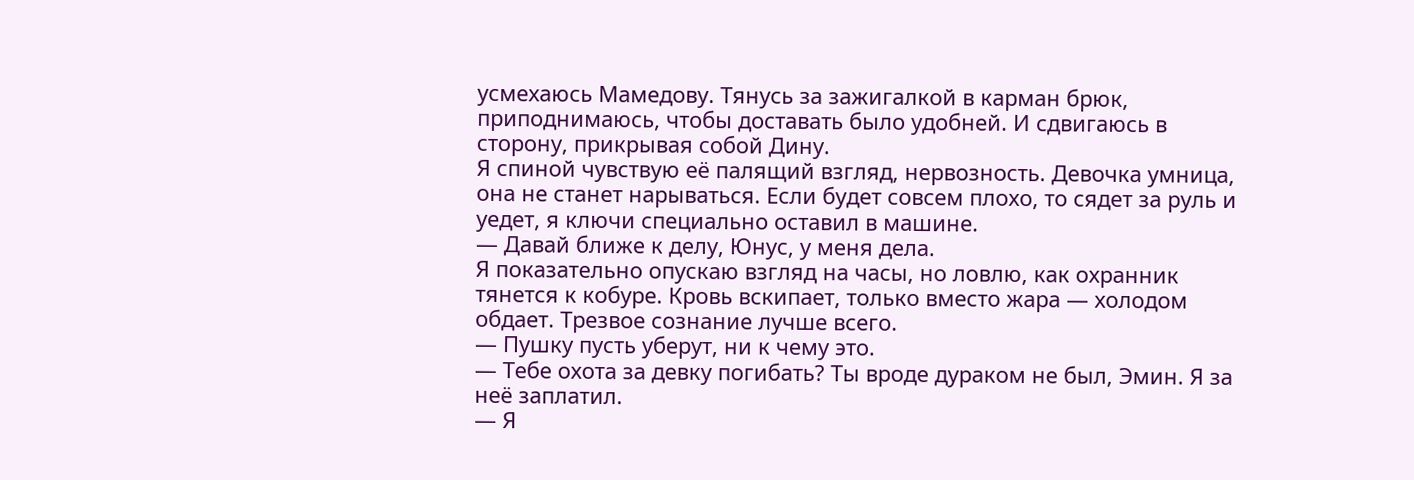усмехаюсь Мамедову. Тянусь за зажигалкой в карман брюк, приподнимаюсь, чтобы доставать было удобней. И сдвигаюсь в сторону, прикрывая собой Дину.
Я спиной чувствую её палящий взгляд, нервозность. Девочка умница, она не станет нарываться. Если будет совсем плохо, то сядет за руль и уедет, я ключи специально оставил в машине.
— Давай ближе к делу, Юнус, у меня дела.
Я показательно опускаю взгляд на часы, но ловлю, как охранник тянется к кобуре. Кровь вскипает, только вместо жара — холодом обдает. Трезвое сознание лучше всего.
— Пушку пусть уберут, ни к чему это.
— Тебе охота за девку погибать? Ты вроде дураком не был, Эмин. Я за неё заплатил.
— Я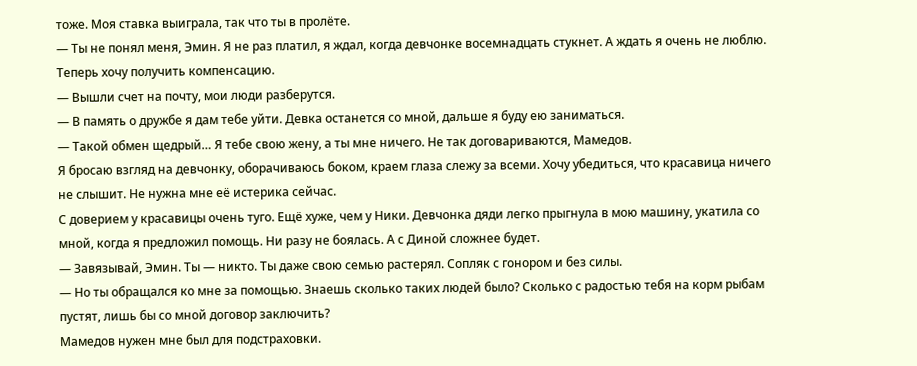тоже. Моя ставка выиграла, так что ты в пролёте.
— Ты не понял меня, Эмин. Я не раз платил, я ждал, когда девчонке восемнадцать стукнет. А ждать я очень не люблю. Теперь хочу получить компенсацию.
— Вышли счет на почту, мои люди разберутся.
— В память о дружбе я дам тебе уйти. Девка останется со мной, дальше я буду ею заниматься.
— Такой обмен щедрый… Я тебе свою жену, а ты мне ничего. Не так договариваются, Мамедов.
Я бросаю взгляд на девчонку, оборачиваюсь боком, краем глаза слежу за всеми. Хочу убедиться, что красавица ничего не слышит. Не нужна мне её истерика сейчас.
С доверием у красавицы очень туго. Ещё хуже, чем у Ники. Девчонка дяди легко прыгнула в мою машину, укатила со мной, когда я предложил помощь. Ни разу не боялась. А с Диной сложнее будет.
— Завязывай, Эмин. Ты — никто. Ты даже свою семью растерял. Сопляк с гонором и без силы.
— Но ты обращался ко мне за помощью. Знаешь сколько таких людей было? Сколько с радостью тебя на корм рыбам пустят, лишь бы со мной договор заключить?
Мамедов нужен мне был для подстраховки.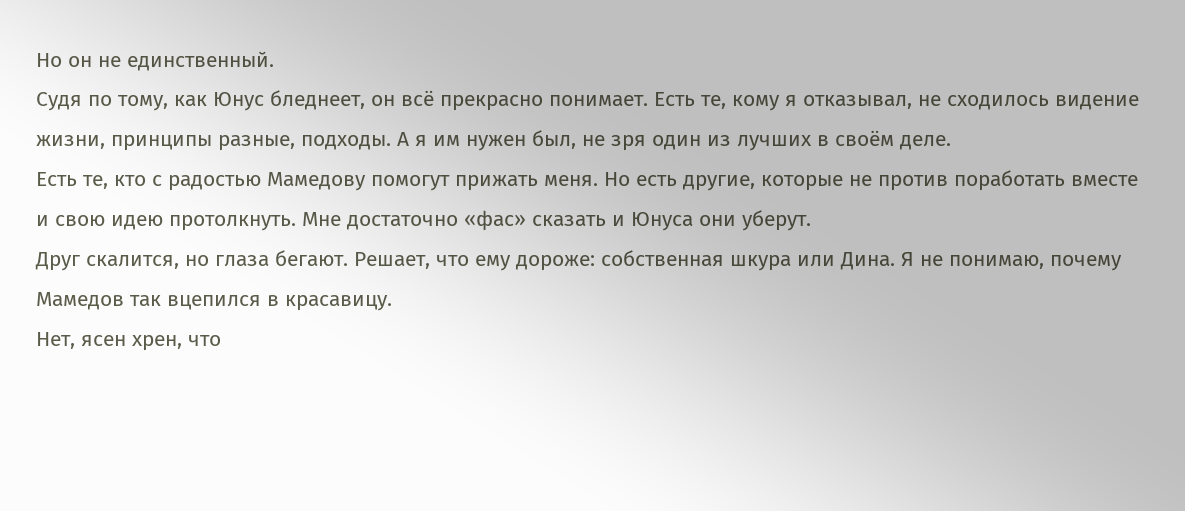Но он не единственный.
Судя по тому, как Юнус бледнеет, он всё прекрасно понимает. Есть те, кому я отказывал, не сходилось видение жизни, принципы разные, подходы. А я им нужен был, не зря один из лучших в своём деле.
Есть те, кто с радостью Мамедову помогут прижать меня. Но есть другие, которые не против поработать вместе и свою идею протолкнуть. Мне достаточно «фас» сказать и Юнуса они уберут.
Друг скалится, но глаза бегают. Решает, что ему дороже: собственная шкура или Дина. Я не понимаю, почему Мамедов так вцепился в красавицу.
Нет, ясен хрен, что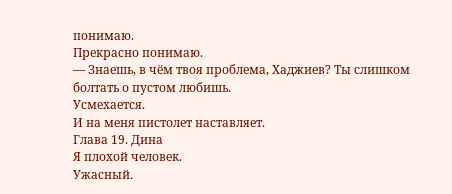понимаю.
Прекрасно понимаю.
— Знаешь, в чём твоя проблема, Хаджиев? Ты слишком болтать о пустом любишь.
Усмехается.
И на меня пистолет наставляет.
Глава 19. Дина
Я плохой человек.
Ужасный.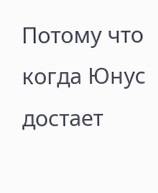Потому что когда Юнус достает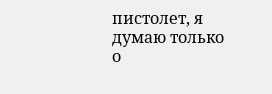пистолет, я думаю только о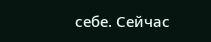себе. Сейчас